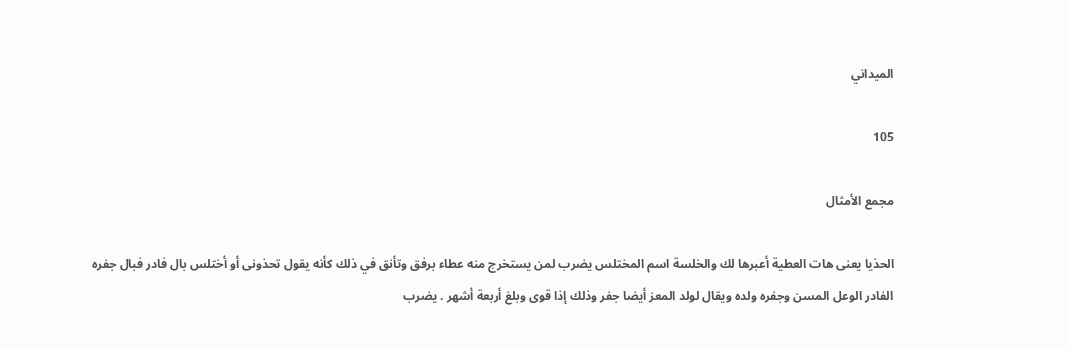الميداني

105

مجمع الأمثال

الحذيا يعنى هات العطية أعبرها لك والخلسة اسم المختلس يضرب لمن يستخرج منه عطاء برفق وتأنق في ذلك كأنه يقول تحذونى أو أختلس بال فادر فبال جفره الفادر الوعل المسن وجفره ولده ويقال لولد المعز أيضا جفر وذلك إذا قوى وبلغ أربعة أشهر . يضرب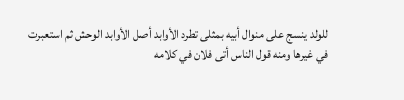للولد ينسج على منوال أبيه بمثلى تطرد الأوابد أصل الأوابد الوحش ثم استعبرت في غيرها ومنه قول الناس أتى فلان في كلامه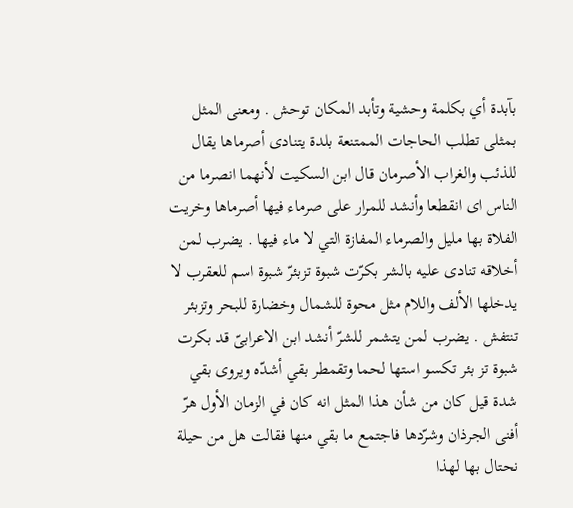بآبدة أي بكلمة وحشية وتأبد المكان توحش . ومعنى المثل بمثلى تطلب الحاجات الممتنعة بلدة يتنادى أصرماها يقال للذئب والغراب الأصرمان قال ابن السكيت لأنهما انصرما من الناس اى انقطعا وأنشد للمرار على صرماء فيها أصرماها وخريت الفلاة بها مليل والصرماء المفازة التي لا ماء فيها . يضرب لمن أخلاقه تنادى عليه بالشر بكرّت شبوة تزبئرّ شبوة اسم للعقرب لا يدخلها الألف واللام مثل محوة للشمال وخضارة للبحر وتزبئر تنتفش . يضرب لمن يتشمر للشرّ أنشد ابن الاعرابىّ قد بكرت شبوة تز بئر تكسو استها لحما وتقمطر بقي أشدّه ويروى بقي شدة قيل كان من شأن هذا المثل انه كان في الزمان الأول هرّ أفنى الجرذان وشرّدها فاجتمع ما بقي منها فقالت هل من حيلة نحتال بها لهذا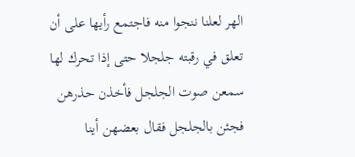الهر لعلنا ننجوا منه فاجتمع رأيها على أن تعلق في رقبته جلجلا حتى إذا تحرك لها سمعن صوت الجلجل فأخذن حذرهن فجئن بالجلجل فقال بعضهن أينا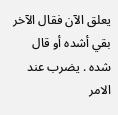يعلق الآن فقال الآخر بقي أشده أو قال شده . يضرب عند الامر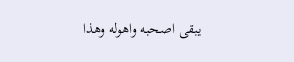يبقى اصحبه واهوله وهذا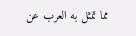مما تمثل به العرب عن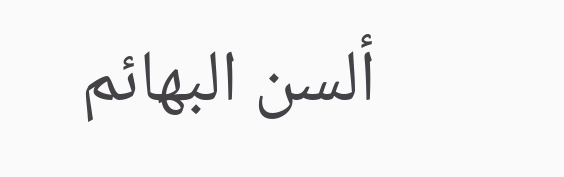ألسن البهائم